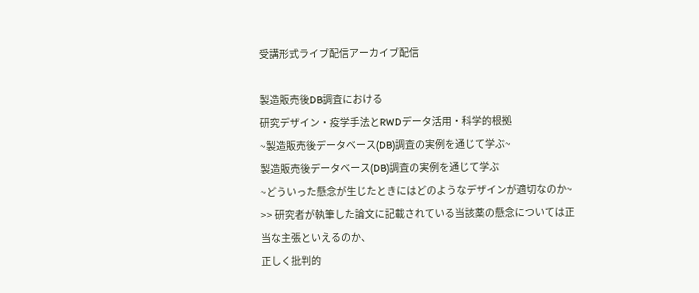受講形式ライブ配信アーカイブ配信

製造販売後DB調査における
研究デザイン・疫学手法とRWDデータ活用・科学的根拠
~製造販売後データベース(DB)調査の実例を通じて学ぶ~
製造販売後データベース(DB)調査の実例を通じて学ぶ
~どういった懸念が生じたときにはどのようなデザインが適切なのか~
>> 研究者が執筆した論文に記載されている当該薬の懸念については正当な主張といえるのか、
正しく批判的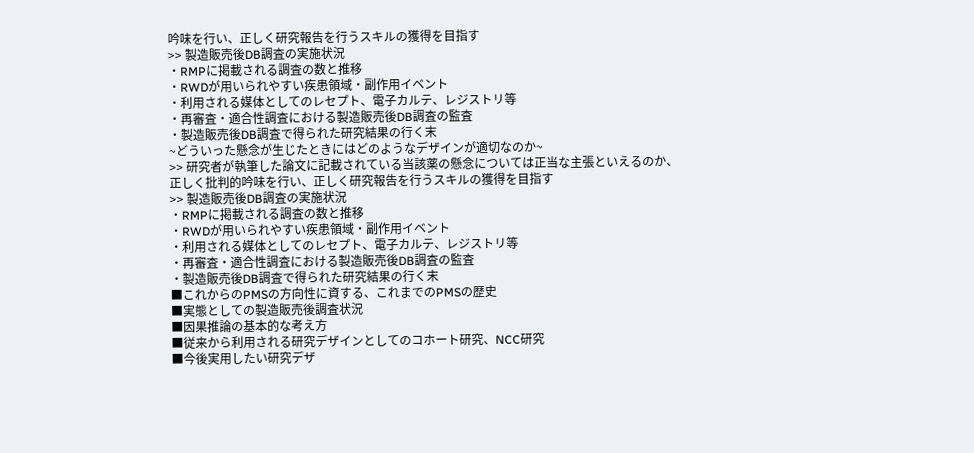吟味を行い、正しく研究報告を行うスキルの獲得を目指す
>> 製造販売後DB調査の実施状況
・RMPに掲載される調査の数と推移
・RWDが用いられやすい疾患領域・副作用イベント
・利用される媒体としてのレセプト、電子カルテ、レジストリ等
・再審査・適合性調査における製造販売後DB調査の監査
・製造販売後DB調査で得られた研究結果の行く末
~どういった懸念が生じたときにはどのようなデザインが適切なのか~
>> 研究者が執筆した論文に記載されている当該薬の懸念については正当な主張といえるのか、
正しく批判的吟味を行い、正しく研究報告を行うスキルの獲得を目指す
>> 製造販売後DB調査の実施状況
・RMPに掲載される調査の数と推移
・RWDが用いられやすい疾患領域・副作用イベント
・利用される媒体としてのレセプト、電子カルテ、レジストリ等
・再審査・適合性調査における製造販売後DB調査の監査
・製造販売後DB調査で得られた研究結果の行く末
■これからのPMSの方向性に資する、これまでのPMSの歴史
■実態としての製造販売後調査状況
■因果推論の基本的な考え方
■従来から利用される研究デザインとしてのコホート研究、NCC研究
■今後実用したい研究デザ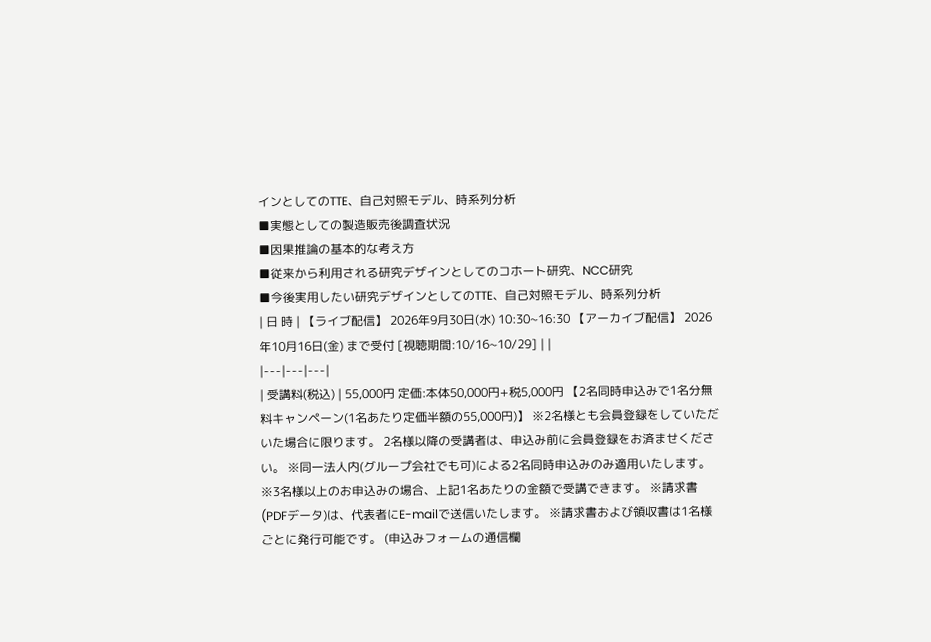インとしてのTTE、自己対照モデル、時系列分析
■実態としての製造販売後調査状況
■因果推論の基本的な考え方
■従来から利用される研究デザインとしてのコホート研究、NCC研究
■今後実用したい研究デザインとしてのTTE、自己対照モデル、時系列分析
| 日 時 | 【ライブ配信】 2026年9月30日(水) 10:30~16:30 【アーカイブ配信】 2026年10月16日(金) まで受付 [視聴期間:10/16~10/29] | |
|---|---|---|
| 受講料(税込) | 55,000円 定価:本体50,000円+税5,000円 【2名同時申込みで1名分無料キャンペーン(1名あたり定価半額の55,000円)】 ※2名様とも会員登録をしていただいた場合に限ります。 2名様以降の受講者は、申込み前に会員登録をお済ませください。 ※同一法人内(グループ会社でも可)による2名同時申込みのみ適用いたします。 ※3名様以上のお申込みの場合、上記1名あたりの金額で受講できます。 ※請求書(PDFデータ)は、代表者にE-mailで送信いたします。 ※請求書および領収書は1名様ごとに発行可能です。 (申込みフォームの通信欄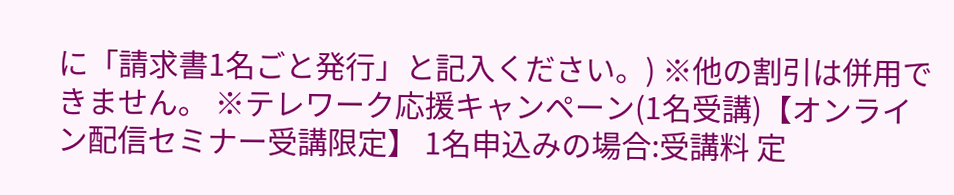に「請求書1名ごと発行」と記入ください。) ※他の割引は併用できません。 ※テレワーク応援キャンペーン(1名受講)【オンライン配信セミナー受講限定】 1名申込みの場合:受講料 定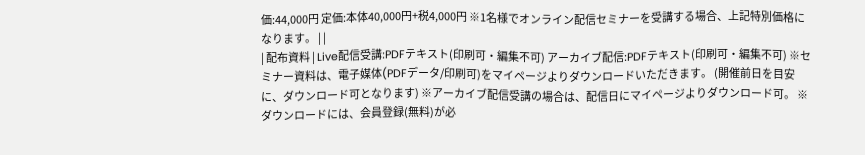価:44,000円 定価:本体40,000円+税4,000円 ※1名様でオンライン配信セミナーを受講する場合、上記特別価格になります。 | |
| 配布資料 | Live配信受講:PDFテキスト(印刷可・編集不可) アーカイブ配信:PDFテキスト(印刷可・編集不可) ※セミナー資料は、電子媒体(PDFデータ/印刷可)をマイページよりダウンロードいただきます。 (開催前日を目安に、ダウンロード可となります) ※アーカイブ配信受講の場合は、配信日にマイページよりダウンロード可。 ※ダウンロードには、会員登録(無料)が必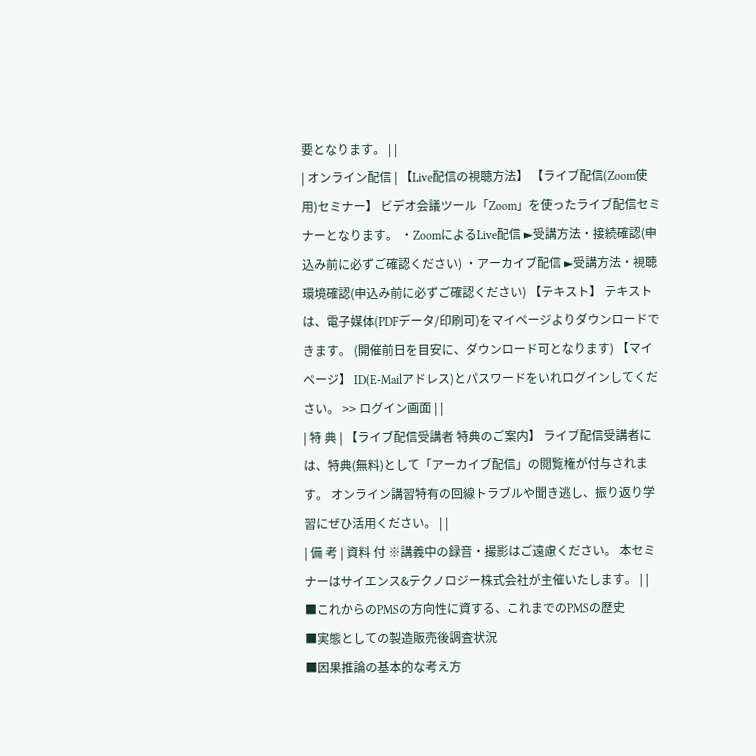要となります。 | |
| オンライン配信 | 【Live配信の視聴方法】 【ライブ配信(Zoom使用)セミナー】 ビデオ会議ツール「Zoom」を使ったライブ配信セミナーとなります。 ・ZoomによるLive配信 ►受講方法・接続確認(申込み前に必ずご確認ください) ・アーカイブ配信 ►受講方法・視聴環境確認(申込み前に必ずご確認ください) 【テキスト】 テキストは、電子媒体(PDFデータ/印刷可)をマイページよりダウンロードできます。 (開催前日を目安に、ダウンロード可となります) 【マイページ】 ID(E-Mailアドレス)とパスワードをいれログインしてください。 >> ログイン画面 | |
| 特 典 | 【ライブ配信受講者 特典のご案内】 ライブ配信受講者には、特典(無料)として「アーカイブ配信」の閲覧権が付与されます。 オンライン講習特有の回線トラブルや聞き逃し、振り返り学習にぜひ活用ください。 | |
| 備 考 | 資料 付 ※講義中の録音・撮影はご遠慮ください。 本セミナーはサイエンス&テクノロジー株式会社が主催いたします。 | |
■これからのPMSの方向性に資する、これまでのPMSの歴史
■実態としての製造販売後調査状況
■因果推論の基本的な考え方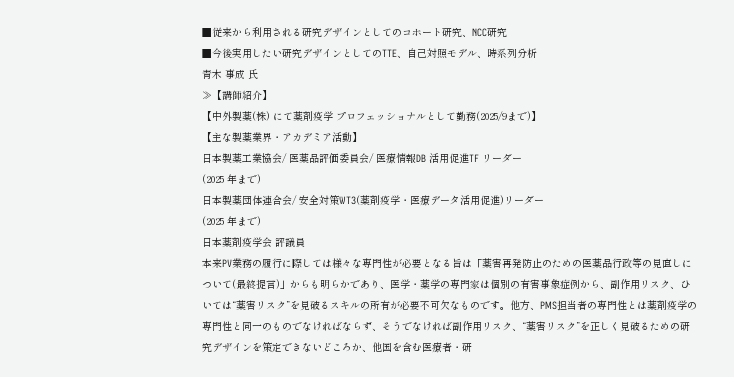■従来から利用される研究デザインとしてのコホート研究、NCC研究
■今後実用したい研究デザインとしてのTTE、自己対照モデル、時系列分析
青木 事成 氏
≫【講師紹介】
【中外製薬(株) にて薬剤疫学 プロフェッショナルとして勤務(2025/9まで)】
【主な製薬業界・アカデミア活動】
日本製薬工業協会/ 医薬品評価委員会/ 医療情報DB 活用促進TF リーダー
(2025 年まで)
日本製薬団体連合会/ 安全対策WT3(薬剤疫学・医療データ活用促進)リーダー
(2025 年まで)
日本薬剤疫学会 評議員
本来PV業務の履行に際しては様々な専門性が必要となる旨は「薬害再発防止のための医薬品行政等の見直しについて(最終提言)」からも明らかであり、医学・薬学の専門家は個別の有害事象症例から、副作用リスク、ひいては“薬害リスク”を見破るスキルの所有が必要不可欠なものです。他方、PMS担当者の専門性とは薬剤疫学の専門性と同一のものでなければならず、そうでなければ副作用リスク、“薬害リスク”を正しく見破るための研究デザインを策定できないどころか、他国を含む医療者・研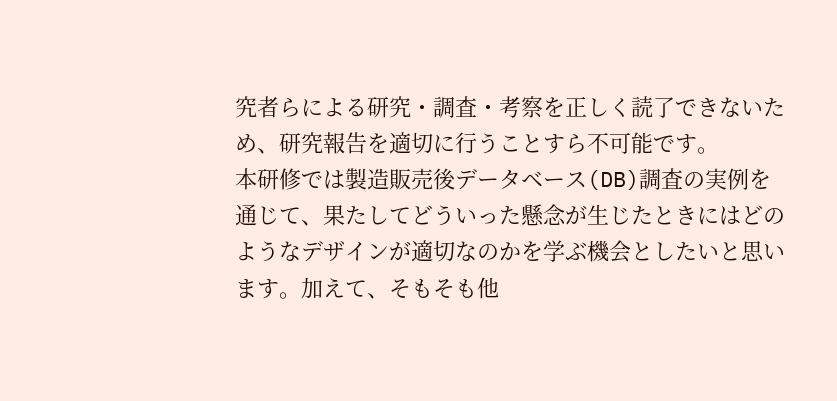究者らによる研究・調査・考察を正しく読了できないため、研究報告を適切に行うことすら不可能です。
本研修では製造販売後データベース(DB)調査の実例を通じて、果たしてどういった懸念が生じたときにはどのようなデザインが適切なのかを学ぶ機会としたいと思います。加えて、そもそも他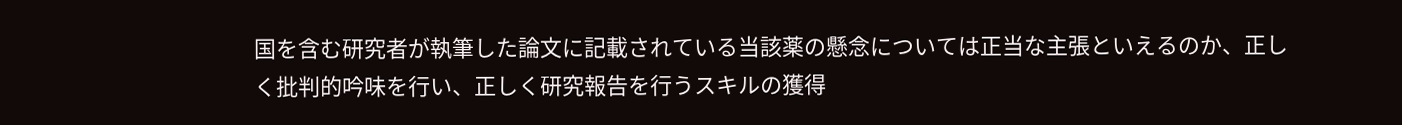国を含む研究者が執筆した論文に記載されている当該薬の懸念については正当な主張といえるのか、正しく批判的吟味を行い、正しく研究報告を行うスキルの獲得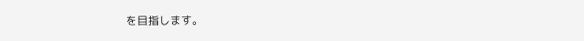を目指します。